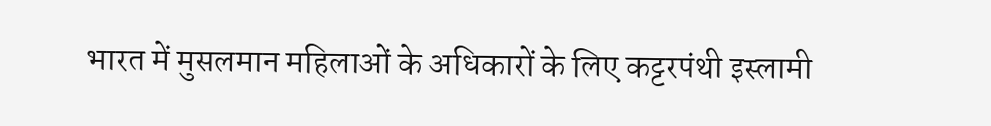भारत में मुसलमान महिलाओं के अधिकारों के लिए कट्टरपंथी इस्लामी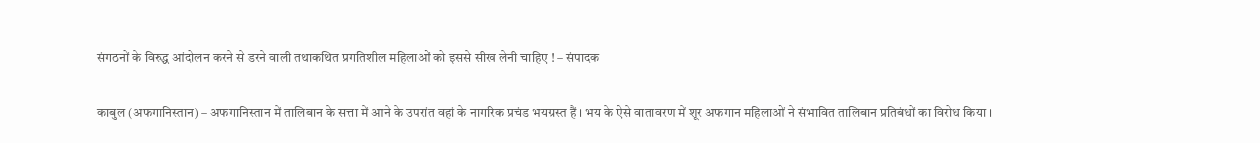संगठनों के विरुद्ध आंदोलन करने से डरने वाली तथाकथित प्रगतिशील महिलाओं को इससे सीख लेनी चाहिए ! – संपादक

काबुल (अफगानिस्तान) – अफगानिस्तान में तालिबान के सत्ता में आने के उपरांत वहां के नागरिक प्रचंड भयग्रस्त हैं । भय के ऐसे वातावरण में शूर अफगान महिलाओं ने संभावित तालिबान प्रतिबंधों का विरोध किया ।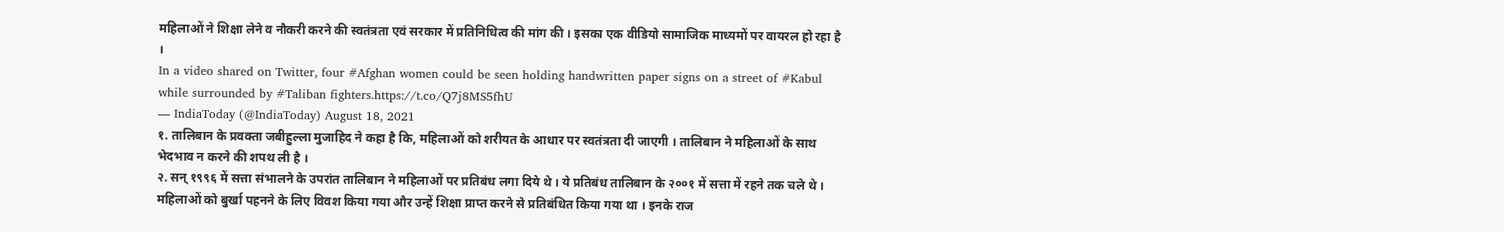महिलाओं ने शिक्षा लेने व नौकरी करने की स्वतंत्रता एवं सरकार में प्रतिनिधित्व की मांग की । इसका एक वीडियो सामाजिक माध्यमों पर वायरल हो रहा है ।
In a video shared on Twitter, four #Afghan women could be seen holding handwritten paper signs on a street of #Kabul while surrounded by #Taliban fighters.https://t.co/Q7j8MS5fhU
— IndiaToday (@IndiaToday) August 18, 2021
१. तालिबान के प्रवक्ता जबीहुल्ला मुजाहिद ने कहा है कि, महिलाओं को शरीयत के आधार पर स्वतंत्रता दी जाएगी । तालिबान ने महिलाओं के साथ भेदभाव न करने की शपथ ली है ।
२. सन् १९९६ में सत्ता संभालने के उपरांत तालिबान ने महिलाओं पर प्रतिबंध लगा दिये थे । ये प्रतिबंध तालिबान के २००१ में सत्ता में रहने तक चले थे । महिलाओं को बुर्खा पहनने के लिए विवश किया गया और उन्हें शिक्षा प्राप्त करने से प्रतिबंधित किया गया था । इनके राज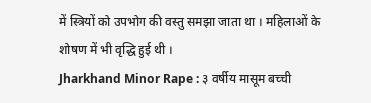में स्त्रियों को उपभोग की वस्तु समझा जाता था । महिलाओं के शोषण में भी वृद्धि हुई थी ।
Jharkhand Minor Rape : ३ वर्षीय मासूम बच्ची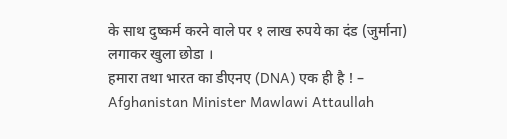के साथ दुष्कर्म करने वाले पर १ लाख रुपये का दंड (जुर्माना) लगाकर खुला छोडा ।
हमारा तथा भारत का डीएनए (DNA) एक ही है ! – Afghanistan Minister Mawlawi Attaullah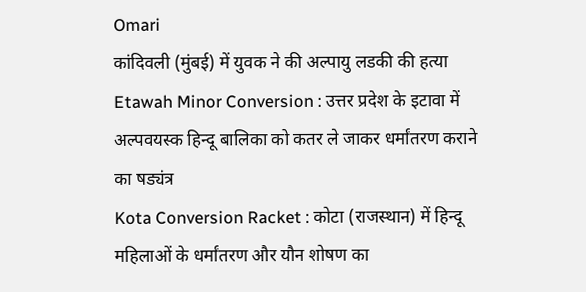Omari
कांदिवली (मुंबई) में युवक ने की अल्पायु लडकी की हत्या
Etawah Minor Conversion : उत्तर प्रदेश के इटावा में अल्पवयस्क हिन्दू बालिका को कतर ले जाकर धर्मांतरण कराने का षड्यंत्र
Kota Conversion Racket : कोटा (राजस्थान) में हिन्दू महिलाओं के धर्मांतरण और यौन शोषण का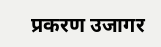प्रकरण उजागर